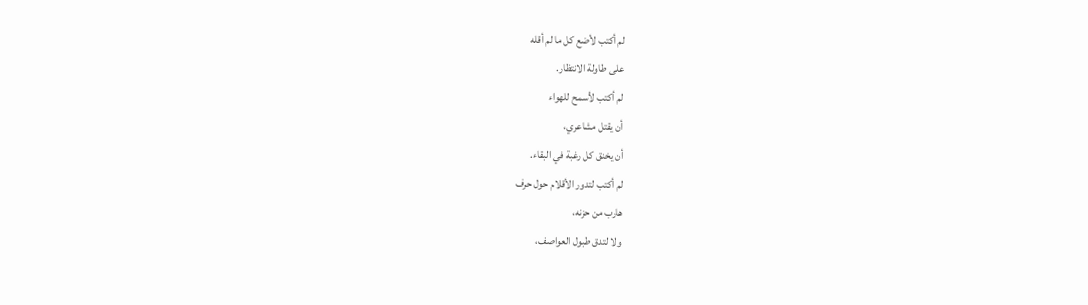لم أكتب لأضع كل ما لم أقله
على طاولة الانتظار.
لم أكتب لأسمح للهواء
أن يقتل مشاعري،
أن يخنق كل رغبة في البقاء.
لم أكتب لتدور الأقلام حول حرف
هارب من حزنه،
ولا لتدق طبول العواصف،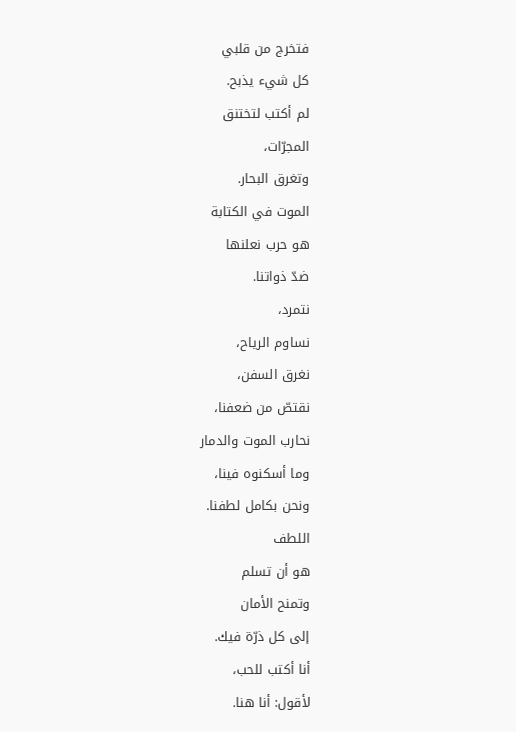فتخرج من قلبي
كل شيء يذبح.
لم أكتب لتختنق
المجرّات،
وتغرق البحار.
الموت في الكتابة
هو حرب نعلنها
ضدّ ذواتنا.
نتمرد،
نساوم الرياح،
نغرق السفن،
نقتصّ من ضعفنا،
نحارب الموت والدمار
وما أسكنوه فينا،
ونحن بكامل لطفنا.
اللطف
هو أن تسلم
وتمنح الأمان
إلى كل ذرّة فيك.
أنا أكتب للحب،
لأقول: أنا هنا.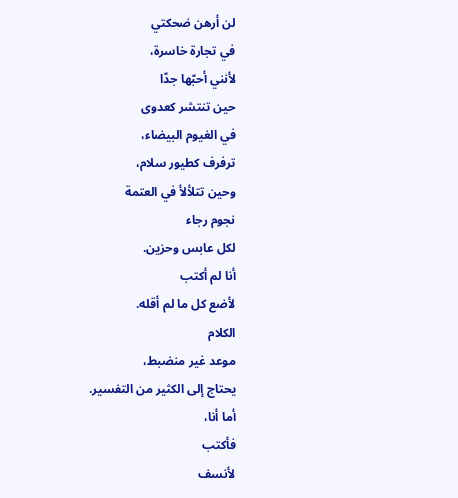لن أرهن ضحكتي
في تجارة خاسرة،
لأنني أحبّها جدّا
حين تنتشر كعدوى
في الغيوم البيضاء،
ترفرف كطيور سلام،
وحين تتلألأ في العتمة
نجوم رجاء
لكل عابس وحزين.
أنا لم أكتب
لأضع كل ما لم أقله.
الكلام
موعد غير منضبط،
يحتاج إلى الكثير من التفسير.
أما أنا،
فأكتب
لأنسف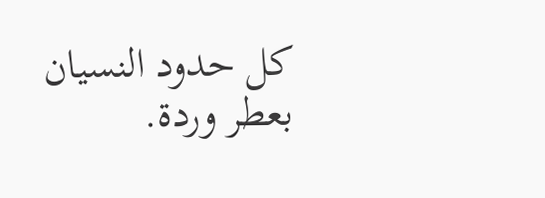كل حدود النسيان
بعطر وردة.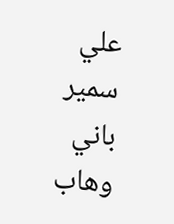علي سمير باني
وهاب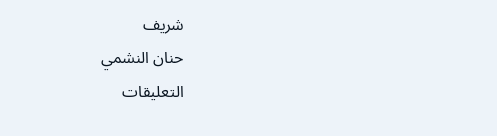شریف
حنان النشمي
التعليقات